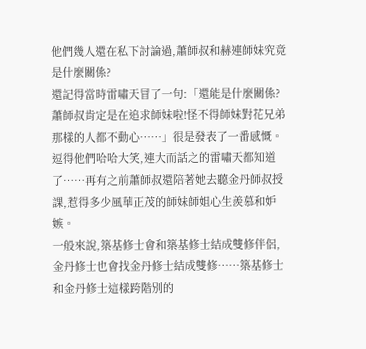他們幾人還在私下討論過,蕭師叔和赫連師妹究竟是什麼關係?
還記得當時雷嘯天冒了一句:「還能是什麼關係?蕭師叔肯定是在追求師妹啦!怪不得師妹對花兄弟那樣的人都不動心……」很是發表了一番感慨。
逗得他們哈哈大笑,連大而話之的雷嘯天都知道了……再有之前蕭師叔還陪著她去聽金丹師叔授課,惹得多少風華正茂的師妹師姐心生羨慕和妒嫉。
一般來說,築基修士會和築基修士結成雙修伴侶,金丹修士也會找金丹修士結成雙修……築基修士和金丹修士這樣跨階別的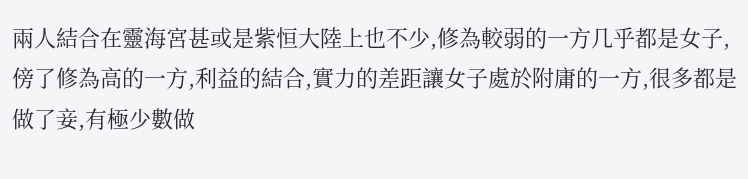兩人結合在靈海宮甚或是紫恒大陸上也不少,修為較弱的一方几乎都是女子,傍了修為高的一方,利益的結合,實力的差距讓女子處於附庸的一方,很多都是做了妾,有極少數做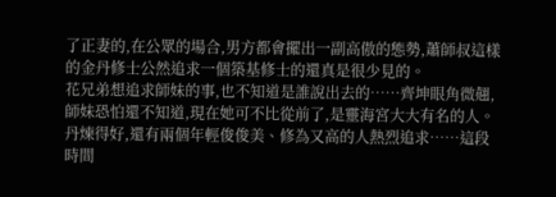了正妻的,在公眾的場合,男方都會擺出一副高傲的態勢,蕭師叔這樣的金丹修士公然追求一個築基修士的還真是很少見的。
花兄弟想追求師妹的事,也不知道是誰說出去的……齊坤眼角微翹,師妹恐怕還不知道,現在她可不比從前了,是靈海宮大大有名的人。
丹煉得好,還有兩個年輕俊俊美、修為又高的人熱烈追求……這段時間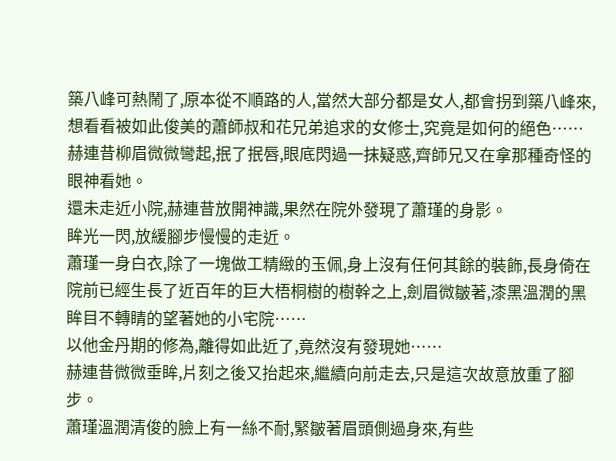築八峰可熱鬧了,原本從不順路的人,當然大部分都是女人,都會拐到築八峰來,想看看被如此俊美的蕭師叔和花兄弟追求的女修士,究竟是如何的絕色……
赫連昔柳眉微微彎起,抿了抿唇,眼底閃過一抹疑惑,齊師兄又在拿那種奇怪的眼神看她。
還未走近小院,赫連昔放開神識,果然在院外發現了蕭瑾的身影。
眸光一閃,放緩腳步慢慢的走近。
蕭瑾一身白衣,除了一塊做工精緻的玉佩,身上沒有任何其餘的裝飾,長身倚在院前已經生長了近百年的巨大梧桐樹的樹幹之上,劍眉微皺著,漆黑溫潤的黑眸目不轉睛的望著她的小宅院……
以他金丹期的修為,離得如此近了,竟然沒有發現她……
赫連昔微微垂眸,片刻之後又抬起來,繼續向前走去,只是這次故意放重了腳步。
蕭瑾溫潤清俊的臉上有一絲不耐,緊皺著眉頭側過身來,有些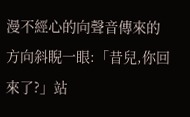漫不經心的向聲音傳來的方向斜睨一眼:「昔兒,你回來了?」站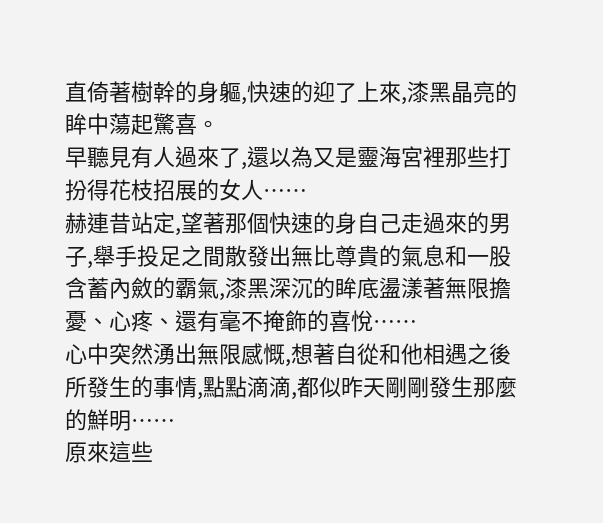直倚著樹幹的身軀,快速的迎了上來,漆黑晶亮的眸中蕩起驚喜。
早聽見有人過來了,還以為又是靈海宮裡那些打扮得花枝招展的女人……
赫連昔站定,望著那個快速的身自己走過來的男子,舉手投足之間散發出無比尊貴的氣息和一股含蓄內斂的霸氣,漆黑深沉的眸底盪漾著無限擔憂、心疼、還有毫不掩飾的喜悅……
心中突然湧出無限感慨,想著自從和他相遇之後所發生的事情,點點滴滴,都似昨天剛剛發生那麼的鮮明……
原來這些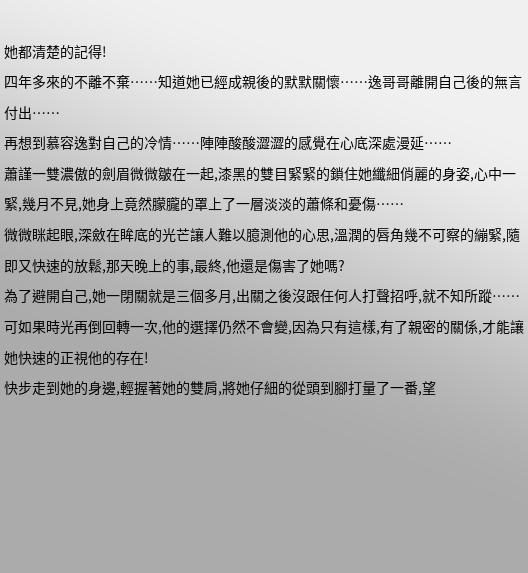她都清楚的記得!
四年多來的不離不棄……知道她已經成親後的默默關懷……逸哥哥離開自己後的無言付出……
再想到慕容逸對自己的冷情……陣陣酸酸澀澀的感覺在心底深處漫延……
蕭謹一雙濃傲的劍眉微微皺在一起,漆黑的雙目緊緊的鎖住她纖細俏麗的身姿,心中一緊,幾月不見,她身上竟然朦朧的罩上了一層淡淡的蕭條和憂傷……
微微眯起眼,深斂在眸底的光芒讓人難以臆測他的心思,溫潤的唇角幾不可察的繃緊,隨即又快速的放鬆,那天晚上的事,最終,他還是傷害了她嗎?
為了避開自己,她一閉關就是三個多月,出關之後沒跟任何人打聲招呼,就不知所蹤……
可如果時光再倒回轉一次,他的選擇仍然不會變,因為只有這樣,有了親密的關係,才能讓她快速的正視他的存在!
快步走到她的身邊,輕握著她的雙肩,將她仔細的從頭到腳打量了一番,望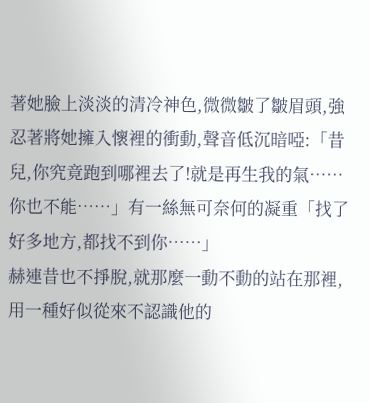著她臉上淡淡的清冷神色,微微皺了皺眉頭,強忍著將她擁入懷裡的衝動,聲音低沉暗啞:「昔兒,你究竟跑到哪裡去了!就是再生我的氣……你也不能……」有一絲無可奈何的凝重「找了好多地方,都找不到你……」
赫連昔也不掙脫,就那麼一動不動的站在那裡,用一種好似從來不認識他的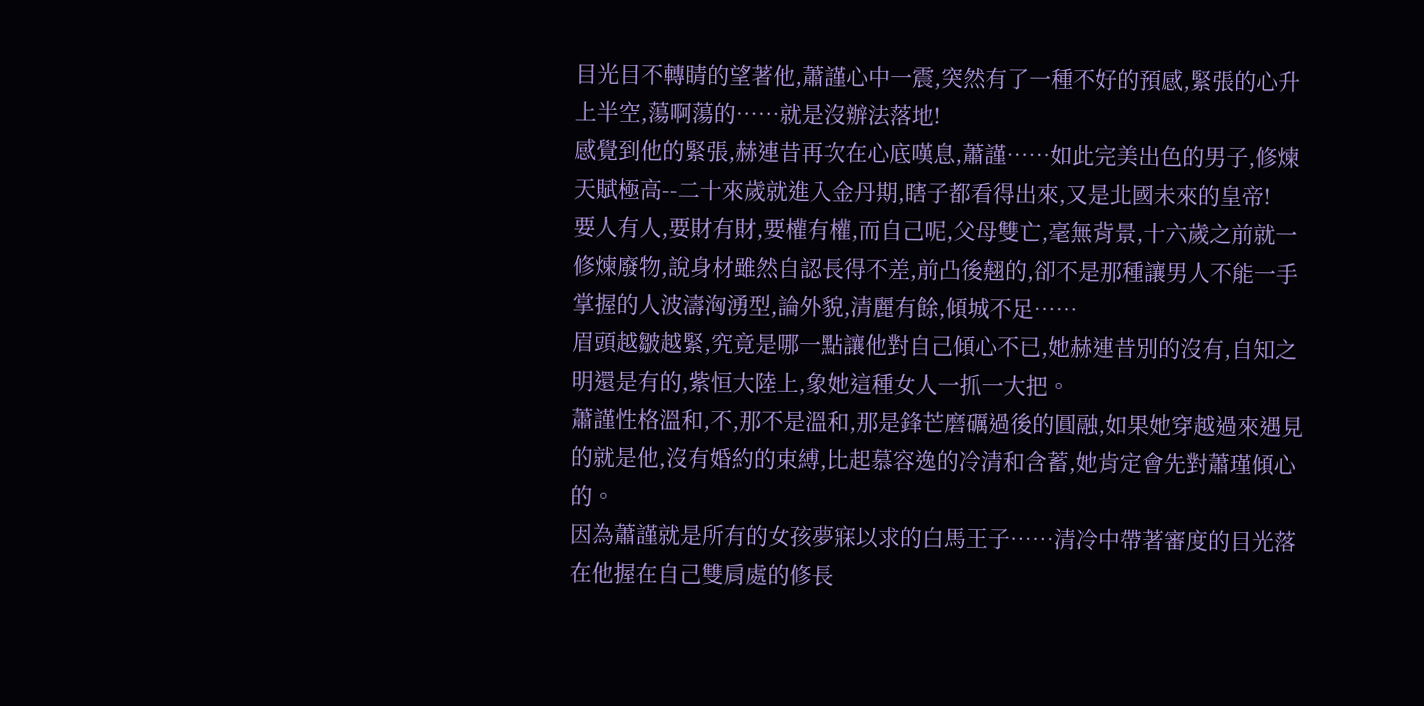目光目不轉睛的望著他,蕭謹心中一震,突然有了一種不好的預感,緊張的心升上半空,蕩啊蕩的……就是沒辦法落地!
感覺到他的緊張,赫連昔再次在心底嘆息,蕭謹……如此完美出色的男子,修煉天賦極高--二十來歲就進入金丹期,瞎子都看得出來,又是北國未來的皇帝!
要人有人,要財有財,要權有權,而自己呢,父母雙亡,毫無背景,十六歲之前就一修煉廢物,說身材雖然自認長得不差,前凸後翹的,卻不是那種讓男人不能一手掌握的人波濤洶湧型,論外貌,清麗有餘,傾城不足……
眉頭越皺越緊,究竟是哪一點讓他對自己傾心不已,她赫連昔別的沒有,自知之明還是有的,紫恒大陸上,象她這種女人一抓一大把。
蕭謹性格溫和,不,那不是溫和,那是鋒芒磨礪過後的圓融,如果她穿越過來遇見的就是他,沒有婚約的束縛,比起慕容逸的冷清和含蓄,她肯定會先對蕭瑾傾心的。
因為蕭謹就是所有的女孩夢寐以求的白馬王子……清冷中帶著審度的目光落在他握在自己雙肩處的修長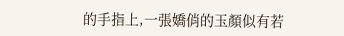的手指上,一張嬌俏的玉顏似有若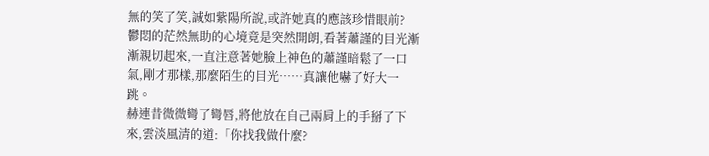無的笑了笑,誠如紫陽所說,或許她真的應該珍惜眼前?
鬱悶的茫然無助的心境竟是突然開朗,看著蕭謹的目光漸漸親切起來,一直注意著她臉上神色的蕭謹暗鬆了一口氣,剛才那樣,那麼陌生的目光……真讓他嚇了好大一跳。
赫連昔微微彎了彎唇,將他放在自己兩肩上的手掰了下來,雲淡風清的道:「你找我做什麼?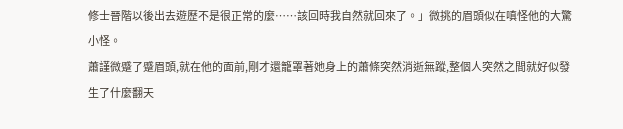修士晉階以後出去遊歷不是很正常的麼……該回時我自然就回來了。」微挑的眉頭似在嗔怪他的大驚小怪。
蕭謹微蹙了蹙眉頭,就在他的面前,剛才還籠罩著她身上的蕭條突然消逝無蹤,整個人突然之間就好似發生了什麼翻天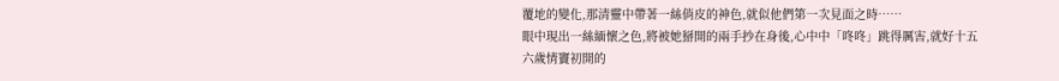覆地的變化,那清靈中帶著一絲俏皮的神色,就似他們第一次見面之時……
眼中現出一絲緬懷之色,將被她掰開的兩手抄在身後,心中中「咚咚」跳得厲害,就好十五六歲情竇初開的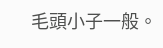毛頭小子一般。